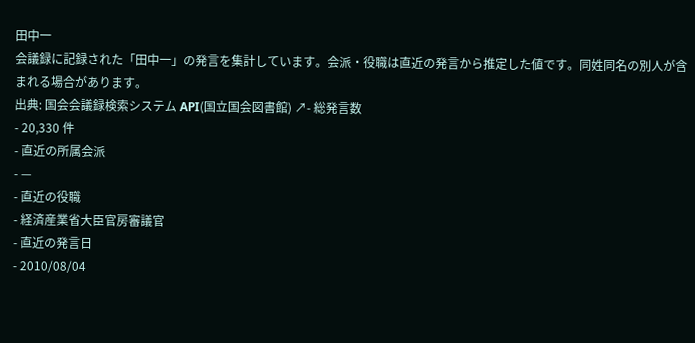田中一
会議録に記録された「田中一」の発言を集計しています。会派・役職は直近の発言から推定した値です。同姓同名の別人が含まれる場合があります。
出典: 国会会議録検索システム API(国立国会図書館) ↗- 総発言数
- 20,330 件
- 直近の所属会派
- —
- 直近の役職
- 経済産業省大臣官房審議官
- 直近の発言日
- 2010/08/04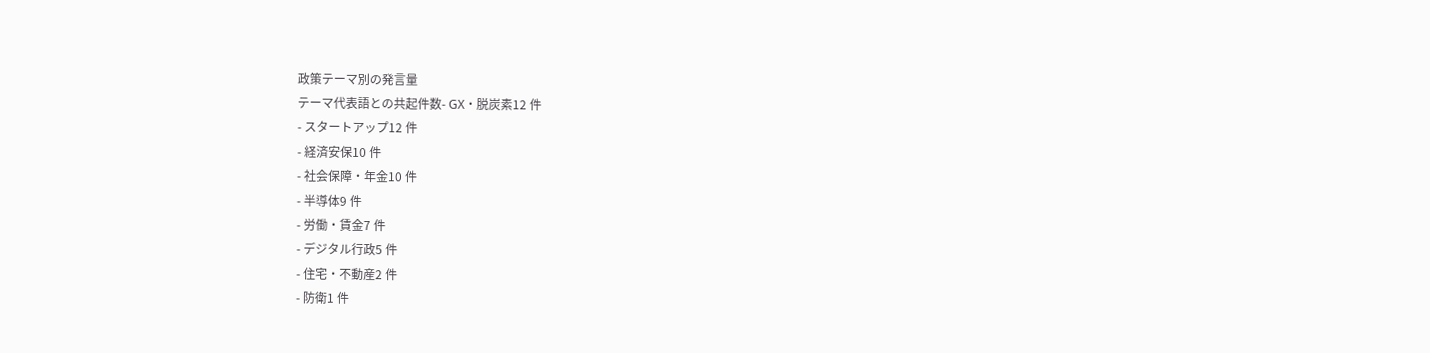政策テーマ別の発言量
テーマ代表語との共起件数- GX・脱炭素12 件
- スタートアップ12 件
- 経済安保10 件
- 社会保障・年金10 件
- 半導体9 件
- 労働・賃金7 件
- デジタル行政5 件
- 住宅・不動産2 件
- 防衛1 件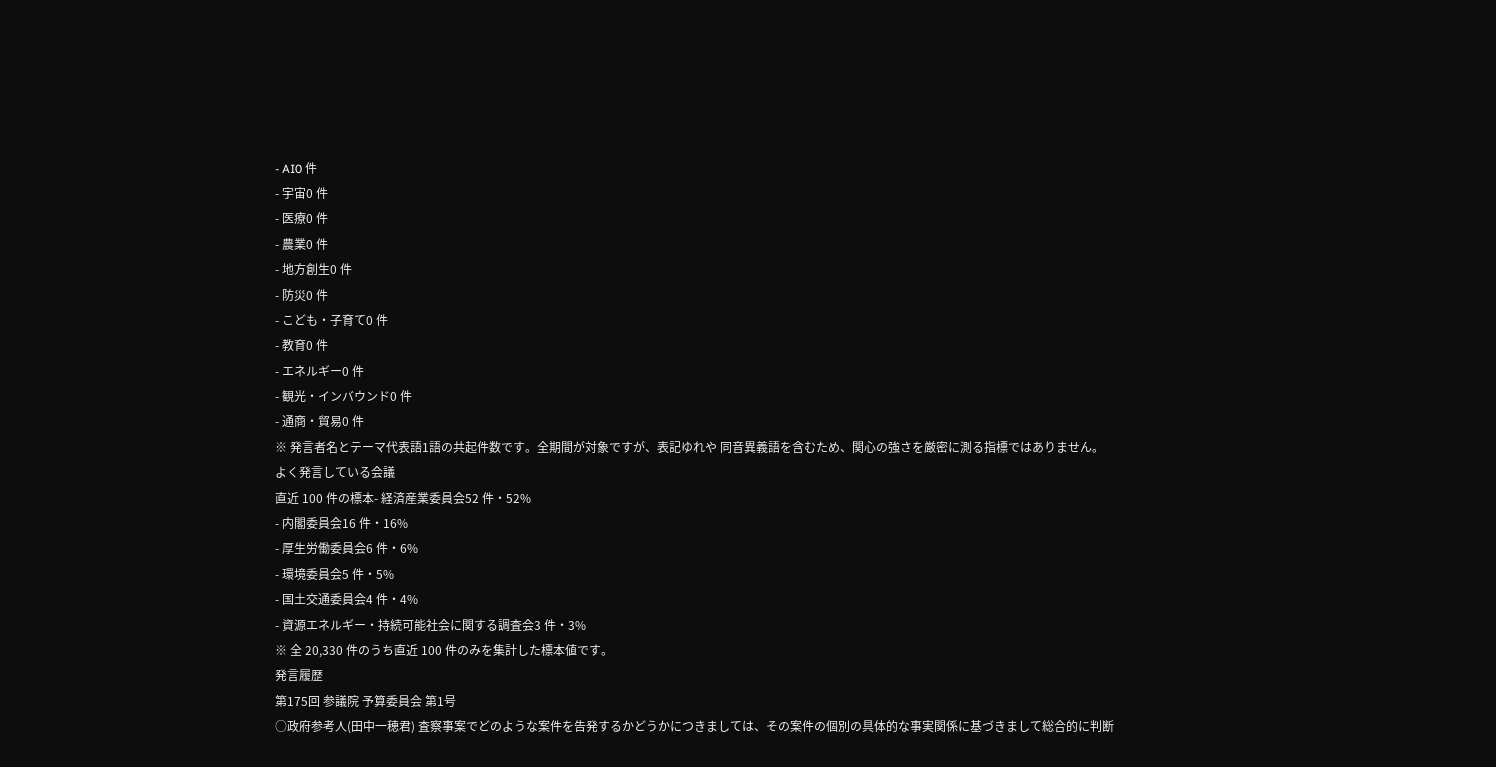- AI0 件
- 宇宙0 件
- 医療0 件
- 農業0 件
- 地方創生0 件
- 防災0 件
- こども・子育て0 件
- 教育0 件
- エネルギー0 件
- 観光・インバウンド0 件
- 通商・貿易0 件
※ 発言者名とテーマ代表語1語の共起件数です。全期間が対象ですが、表記ゆれや 同音異義語を含むため、関心の強さを厳密に測る指標ではありません。
よく発言している会議
直近 100 件の標本- 経済産業委員会52 件・52%
- 内閣委員会16 件・16%
- 厚生労働委員会6 件・6%
- 環境委員会5 件・5%
- 国土交通委員会4 件・4%
- 資源エネルギー・持続可能社会に関する調査会3 件・3%
※ 全 20,330 件のうち直近 100 件のみを集計した標本値です。
発言履歴
第175回 参議院 予算委員会 第1号
○政府参考人(田中一穂君) 査察事案でどのような案件を告発するかどうかにつきましては、その案件の個別の具体的な事実関係に基づきまして総合的に判断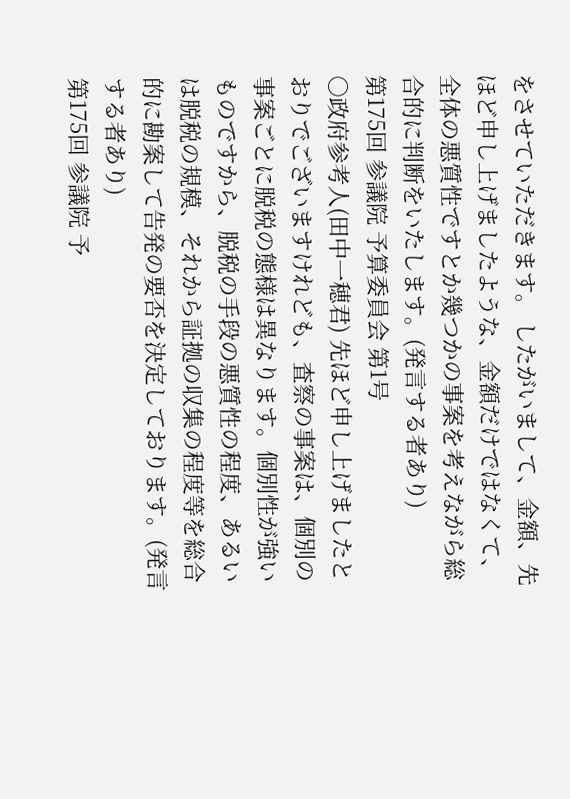をさせていただきます。 したがいまして、金額、先ほど申し上げましたような、金額だけではなくて、全体の悪質性ですとか幾つかの事案を考えながら総合的に判断をいたします。(発言する者あり)
第175回 参議院 予算委員会 第1号
○政府参考人(田中一穂君) 先ほど申し上げましたとおりでございますけれども、査察の事案は、個別の事案ごとに脱税の態様は異なります。個別性が強いものですから、脱税の手段の悪質性の程度、あるいは脱税の規模、それから証拠の収集の程度等を総合的に勘案して告発の要否を決定しております。(発言する者あり)
第175回 参議院 予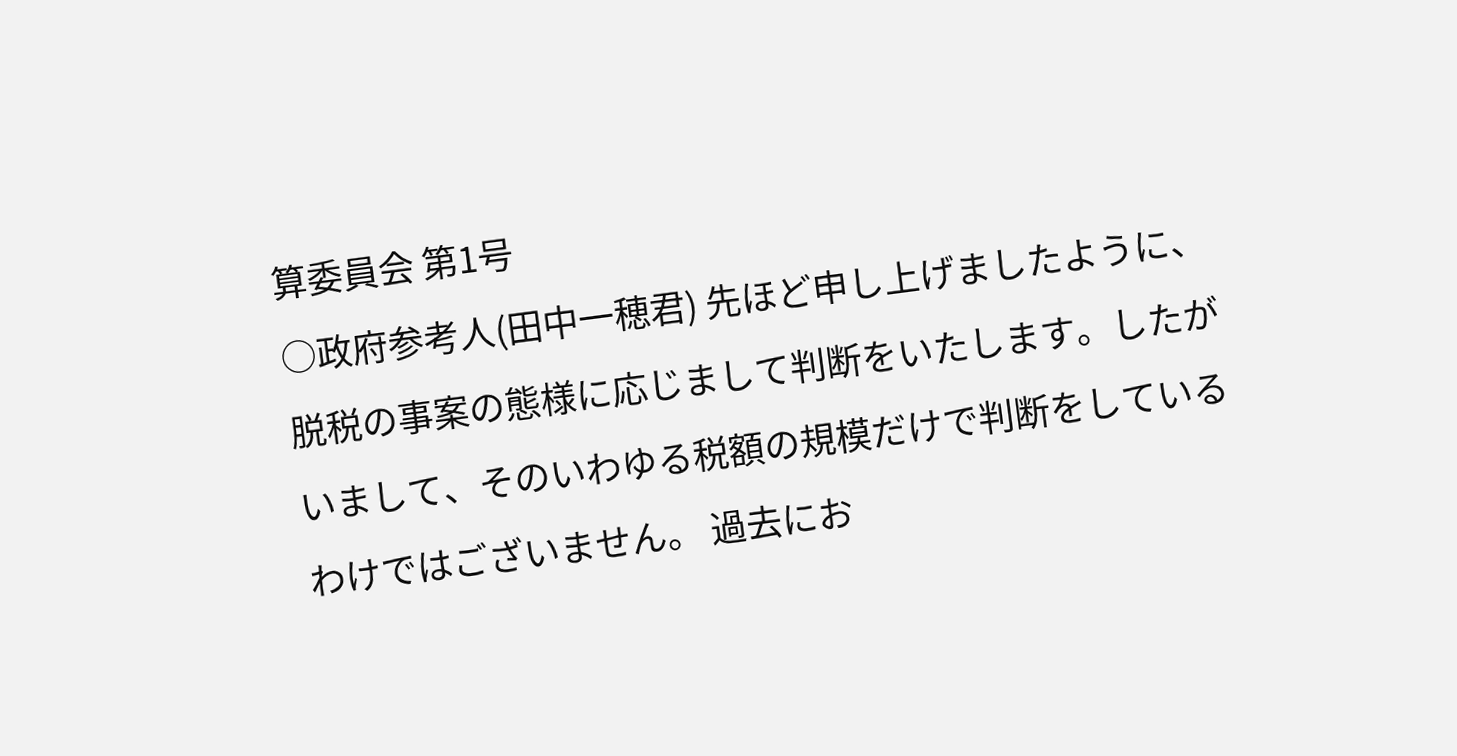算委員会 第1号
○政府参考人(田中一穂君) 先ほど申し上げましたように、脱税の事案の態様に応じまして判断をいたします。したがいまして、そのいわゆる税額の規模だけで判断をしているわけではございません。 過去にお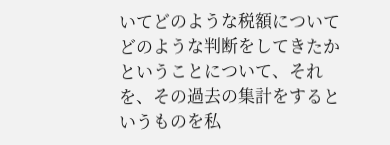いてどのような税額についてどのような判断をしてきたかということについて、それを、その過去の集計をするというものを私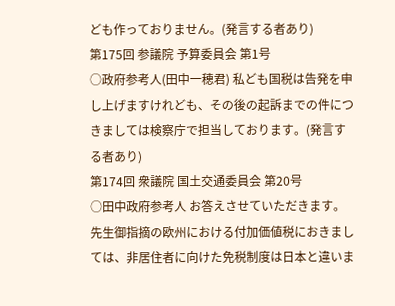ども作っておりません。(発言する者あり)
第175回 参議院 予算委員会 第1号
○政府参考人(田中一穂君) 私ども国税は告発を申し上げますけれども、その後の起訴までの件につきましては検察庁で担当しております。(発言する者あり)
第174回 衆議院 国土交通委員会 第20号
○田中政府参考人 お答えさせていただきます。 先生御指摘の欧州における付加価値税におきましては、非居住者に向けた免税制度は日本と違いま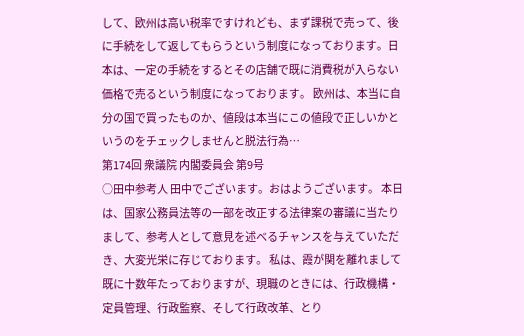して、欧州は高い税率ですけれども、まず課税で売って、後に手続をして返してもらうという制度になっております。日本は、一定の手続をするとその店舗で既に消費税が入らない価格で売るという制度になっております。 欧州は、本当に自分の国で買ったものか、値段は本当にこの値段で正しいかというのをチェックしませんと脱法行為…
第174回 衆議院 内閣委員会 第9号
○田中参考人 田中でございます。おはようございます。 本日は、国家公務員法等の一部を改正する法律案の審議に当たりまして、参考人として意見を述べるチャンスを与えていただき、大変光栄に存じております。 私は、霞が関を離れまして既に十数年たっておりますが、現職のときには、行政機構・定員管理、行政監察、そして行政改革、とり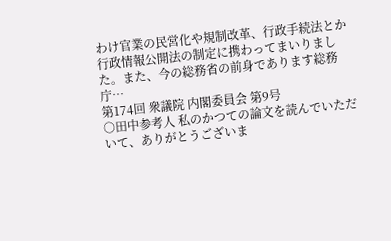わけ官業の民営化や規制改革、行政手続法とか行政情報公開法の制定に携わってまいりました。また、今の総務省の前身であります総務庁…
第174回 衆議院 内閣委員会 第9号
○田中参考人 私のかつての論文を読んでいただいて、ありがとうございま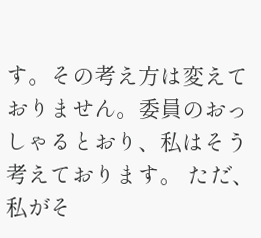す。その考え方は変えておりません。委員のおっしゃるとおり、私はそう考えております。 ただ、私がそ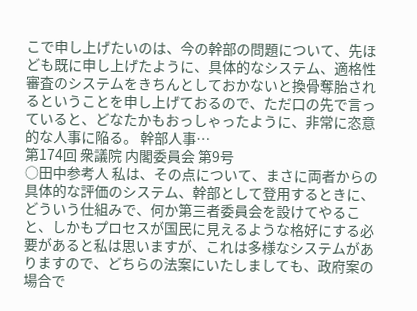こで申し上げたいのは、今の幹部の問題について、先ほども既に申し上げたように、具体的なシステム、適格性審査のシステムをきちんとしておかないと換骨奪胎されるということを申し上げておるので、ただ口の先で言っていると、どなたかもおっしゃったように、非常に恣意的な人事に陥る。 幹部人事…
第174回 衆議院 内閣委員会 第9号
○田中参考人 私は、その点について、まさに両者からの具体的な評価のシステム、幹部として登用するときに、どういう仕組みで、何か第三者委員会を設けてやること、しかもプロセスが国民に見えるような格好にする必要があると私は思いますが、これは多様なシステムがありますので、どちらの法案にいたしましても、政府案の場合で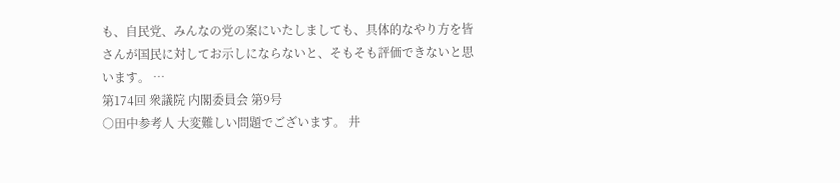も、自民党、みんなの党の案にいたしましても、具体的なやり方を皆さんが国民に対してお示しにならないと、そもそも評価できないと思います。 …
第174回 衆議院 内閣委員会 第9号
○田中参考人 大変難しい問題でございます。 井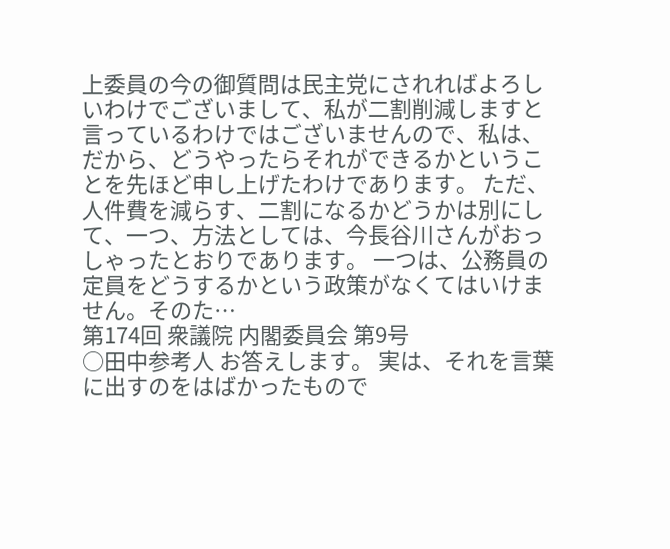上委員の今の御質問は民主党にされればよろしいわけでございまして、私が二割削減しますと言っているわけではございませんので、私は、だから、どうやったらそれができるかということを先ほど申し上げたわけであります。 ただ、人件費を減らす、二割になるかどうかは別にして、一つ、方法としては、今長谷川さんがおっしゃったとおりであります。 一つは、公務員の定員をどうするかという政策がなくてはいけません。そのた…
第174回 衆議院 内閣委員会 第9号
○田中参考人 お答えします。 実は、それを言葉に出すのをはばかったもので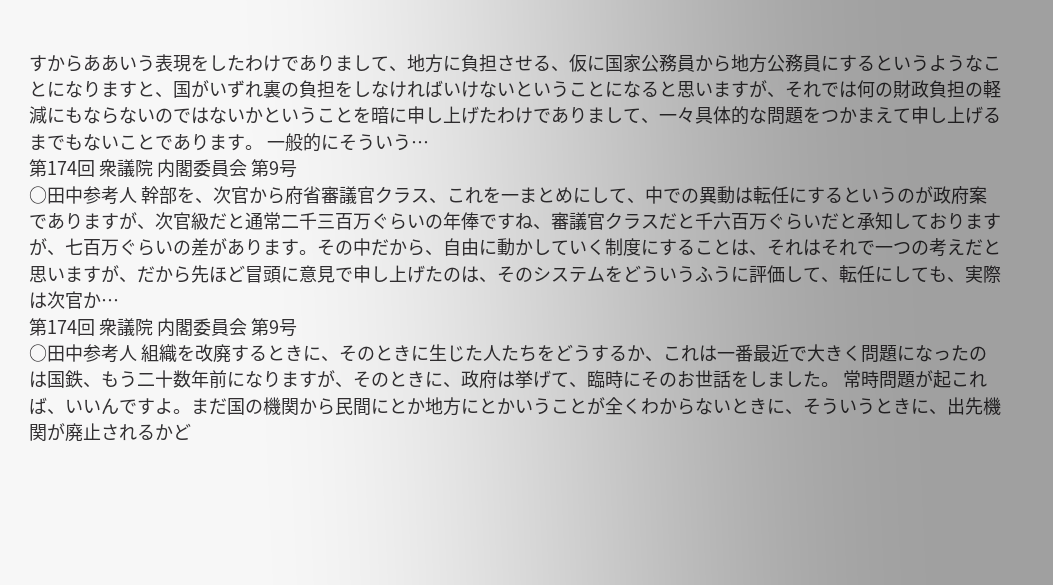すからああいう表現をしたわけでありまして、地方に負担させる、仮に国家公務員から地方公務員にするというようなことになりますと、国がいずれ裏の負担をしなければいけないということになると思いますが、それでは何の財政負担の軽減にもならないのではないかということを暗に申し上げたわけでありまして、一々具体的な問題をつかまえて申し上げるまでもないことであります。 一般的にそういう…
第174回 衆議院 内閣委員会 第9号
○田中参考人 幹部を、次官から府省審議官クラス、これを一まとめにして、中での異動は転任にするというのが政府案でありますが、次官級だと通常二千三百万ぐらいの年俸ですね、審議官クラスだと千六百万ぐらいだと承知しておりますが、七百万ぐらいの差があります。その中だから、自由に動かしていく制度にすることは、それはそれで一つの考えだと思いますが、だから先ほど冒頭に意見で申し上げたのは、そのシステムをどういうふうに評価して、転任にしても、実際は次官か…
第174回 衆議院 内閣委員会 第9号
○田中参考人 組織を改廃するときに、そのときに生じた人たちをどうするか、これは一番最近で大きく問題になったのは国鉄、もう二十数年前になりますが、そのときに、政府は挙げて、臨時にそのお世話をしました。 常時問題が起これば、いいんですよ。まだ国の機関から民間にとか地方にとかいうことが全くわからないときに、そういうときに、出先機関が廃止されるかど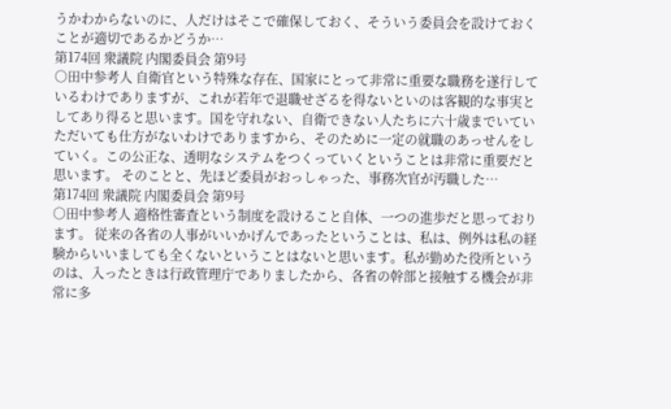うかわからないのに、人だけはそこで確保しておく、そういう委員会を設けておくことが適切であるかどうか…
第174回 衆議院 内閣委員会 第9号
○田中参考人 自衛官という特殊な存在、国家にとって非常に重要な職務を遂行しているわけでありますが、これが若年で退職せざるを得ないといのは客観的な事実としてあり得ると思います。国を守れない、自衛できない人たちに六十歳までいていただいても仕方がないわけでありますから、そのために一定の就職のあっせんをしていく。この公正な、透明なシステムをつくっていくということは非常に重要だと思います。 そのことと、先ほど委員がおっしゃった、事務次官が汚職した…
第174回 衆議院 内閣委員会 第9号
○田中参考人 適格性審査という制度を設けること自体、一つの進歩だと思っております。 従来の各省の人事がいいかげんであったということは、私は、例外は私の経験からいいましても全くないということはないと思います。私が勤めた役所というのは、入ったときは行政管理庁でありましたから、各省の幹部と接触する機会が非常に多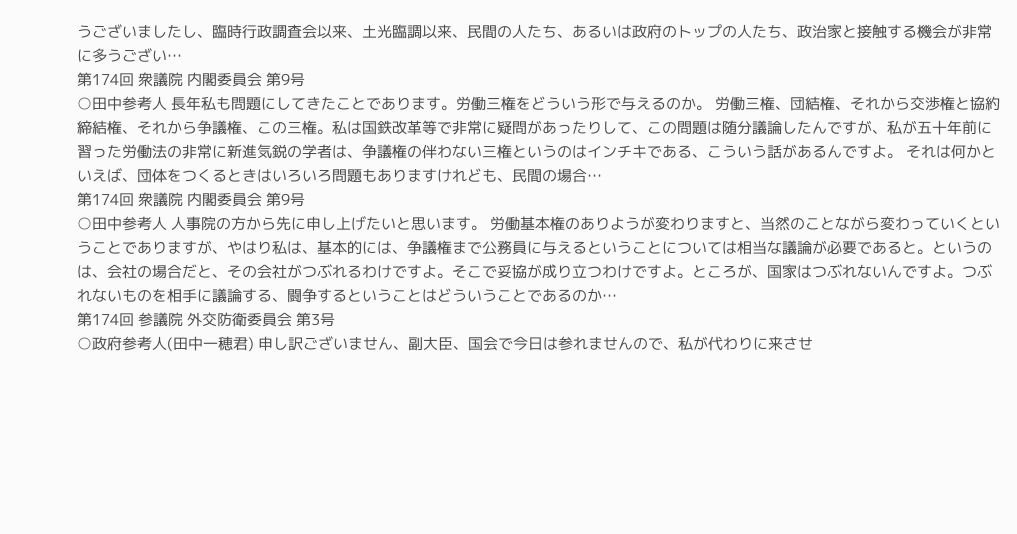うございましたし、臨時行政調査会以来、土光臨調以来、民間の人たち、あるいは政府のトップの人たち、政治家と接触する機会が非常に多うござい…
第174回 衆議院 内閣委員会 第9号
○田中参考人 長年私も問題にしてきたことであります。労働三権をどういう形で与えるのか。 労働三権、団結権、それから交渉権と協約締結権、それから争議権、この三権。私は国鉄改革等で非常に疑問があったりして、この問題は随分議論したんですが、私が五十年前に習った労働法の非常に新進気鋭の学者は、争議権の伴わない三権というのはインチキである、こういう話があるんですよ。 それは何かといえば、団体をつくるときはいろいろ問題もありますけれども、民間の場合…
第174回 衆議院 内閣委員会 第9号
○田中参考人 人事院の方から先に申し上げたいと思います。 労働基本権のありようが変わりますと、当然のことながら変わっていくということでありますが、やはり私は、基本的には、争議権まで公務員に与えるということについては相当な議論が必要であると。というのは、会社の場合だと、その会社がつぶれるわけですよ。そこで妥協が成り立つわけですよ。ところが、国家はつぶれないんですよ。つぶれないものを相手に議論する、闘争するということはどういうことであるのか…
第174回 参議院 外交防衛委員会 第3号
○政府参考人(田中一穂君) 申し訳ございません、副大臣、国会で今日は参れませんので、私が代わりに来させ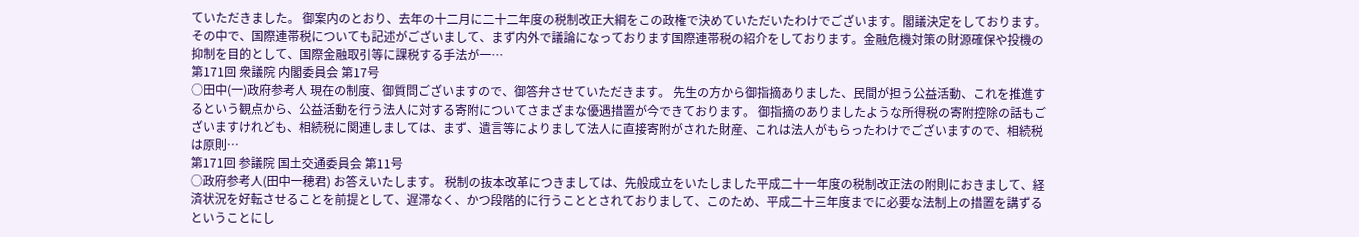ていただきました。 御案内のとおり、去年の十二月に二十二年度の税制改正大綱をこの政権で決めていただいたわけでございます。閣議決定をしております。 その中で、国際連帯税についても記述がございまして、まず内外で議論になっております国際連帯税の紹介をしております。金融危機対策の財源確保や投機の抑制を目的として、国際金融取引等に課税する手法が一…
第171回 衆議院 内閣委員会 第17号
○田中(一)政府参考人 現在の制度、御質問ございますので、御答弁させていただきます。 先生の方から御指摘ありました、民間が担う公益活動、これを推進するという観点から、公益活動を行う法人に対する寄附についてさまざまな優遇措置が今できております。 御指摘のありましたような所得税の寄附控除の話もございますけれども、相続税に関連しましては、まず、遺言等によりまして法人に直接寄附がされた財産、これは法人がもらったわけでございますので、相続税は原則…
第171回 参議院 国土交通委員会 第11号
○政府参考人(田中一穂君) お答えいたします。 税制の抜本改革につきましては、先般成立をいたしました平成二十一年度の税制改正法の附則におきまして、経済状況を好転させることを前提として、遅滞なく、かつ段階的に行うこととされておりまして、このため、平成二十三年度までに必要な法制上の措置を講ずるということにし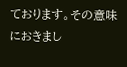ております。その意味におきまし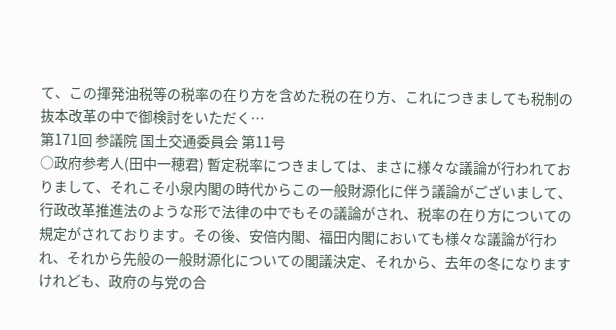て、この揮発油税等の税率の在り方を含めた税の在り方、これにつきましても税制の抜本改革の中で御検討をいただく…
第171回 参議院 国土交通委員会 第11号
○政府参考人(田中一穂君) 暫定税率につきましては、まさに様々な議論が行われておりまして、それこそ小泉内閣の時代からこの一般財源化に伴う議論がございまして、行政改革推進法のような形で法律の中でもその議論がされ、税率の在り方についての規定がされております。その後、安倍内閣、福田内閣においても様々な議論が行われ、それから先般の一般財源化についての閣議決定、それから、去年の冬になりますけれども、政府の与党の合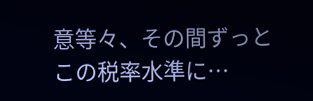意等々、その間ずっとこの税率水準に…